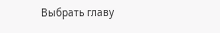Выбрать главу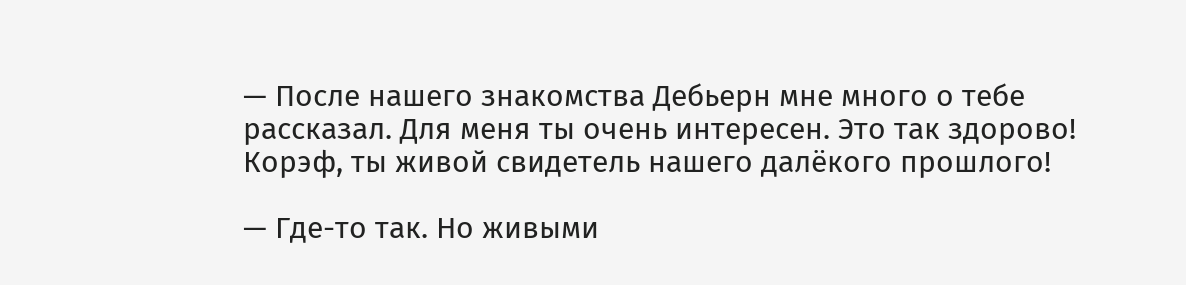— После нашего знакомства Дебьерн мне много о тебе рассказал. Для меня ты очень интересен. Это так здорово! Корэф, ты живой свидетель нашего далёкого прошлого!

— Где-то так. Но живыми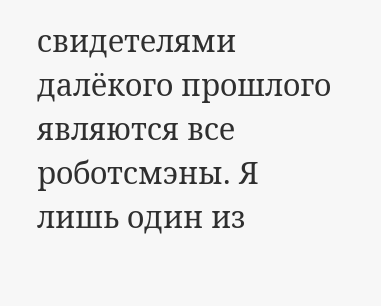свидетелями далёкого прошлого являются все роботсмэны. Я лишь один из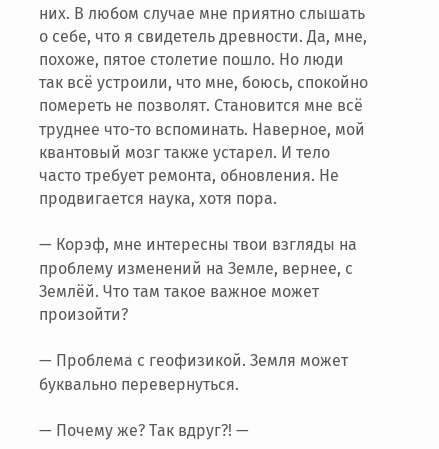них. В любом случае мне приятно слышать о себе, что я свидетель древности. Да, мне, похоже, пятое столетие пошло. Но люди так всё устроили, что мне, боюсь, спокойно помереть не позволят. Становится мне всё труднее что-то вспоминать. Наверное, мой квантовый мозг также устарел. И тело часто требует ремонта, обновления. Не продвигается наука, хотя пора.

— Корэф, мне интересны твои взгляды на проблему изменений на Земле, вернее, с Землёй. Что там такое важное может произойти?

— Проблема с геофизикой. Земля может буквально перевернуться.

— Почему же? Так вдруг?! —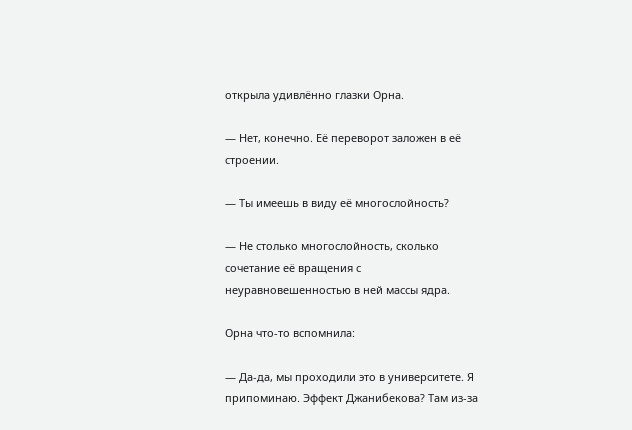открыла удивлённо глазки Орна.

— Нет, конечно. Её переворот заложен в её строении.

— Ты имеешь в виду её многослойность?

— Не столько многослойность, сколько сочетание её вращения с неуравновешенностью в ней массы ядра.

Орна что-то вспомнила:

— Да-да, мы проходили это в университете. Я припоминаю. Эффект Джанибекова? Там из-за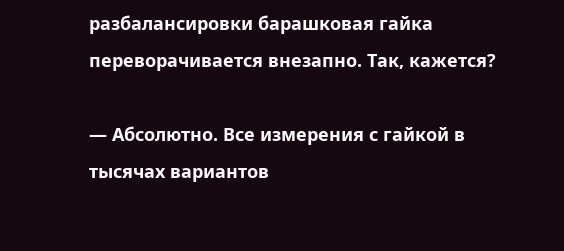разбалансировки барашковая гайка переворачивается внезапно. Так, кажется?

— Абсолютно. Все измерения с гайкой в тысячах вариантов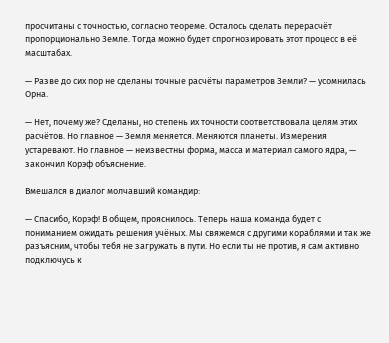просчитаны с точностью, согласно теореме. Осталось сделать перерасчёт пропорционально Земле. Тогда можно будет спрогнозировать этот процесс в её масштабах.

— Разве до сих пор не сделаны точные расчёты параметров Земли? — усомнилась Орна.

— Нет, почему же? Сделаны, но степень их точности соответствовала целям этих расчётов. Но главное — Земля меняется. Меняются планеты. Измерения устаревают. Но главное — неизвестны форма, масса и материал самого ядра, — закончил Корэф объяснение.

Вмешался в диалог молчавший командир:

— Спасибо, Корэф! В общем, прояснилось. Теперь наша команда будет с пониманием ожидать решения учёных. Мы свяжемся с другими кораблями и так же разъясним, чтобы тебя не загружать в пути. Но если ты не против, я сам активно подключусь к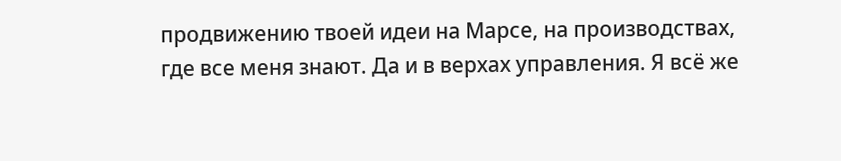продвижению твоей идеи на Марсе, на производствах, где все меня знают. Да и в верхах управления. Я всё же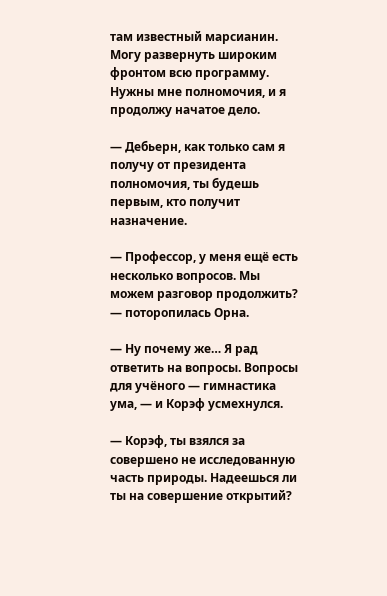там известный марсианин. Могу развернуть широким фронтом всю программу. Нужны мне полномочия, и я продолжу начатое дело.

— Дебьерн, как только сам я получу от президента полномочия, ты будешь первым, кто получит назначение.

— Профессор, у меня ещё есть несколько вопросов. Мы можем разговор продолжить? — поторопилась Орна.

— Ну почему же… Я рад ответить на вопросы. Вопросы для учёного — гимнастика ума, — и Корэф усмехнулся.

— Корэф, ты взялся за совершено не исследованную часть природы. Надеешься ли ты на совершение открытий?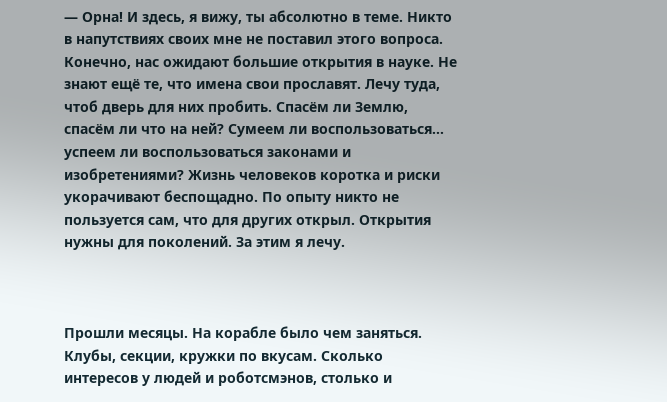— Орна! И здесь, я вижу, ты абсолютно в теме. Никто в напутствиях своих мне не поставил этого вопроса. Конечно, нас ожидают большие открытия в науке. Не знают ещё те, что имена свои прославят. Лечу туда, чтоб дверь для них пробить. Спасём ли Землю, спасём ли что на ней? Сумеем ли воспользоваться… успеем ли воспользоваться законами и изобретениями? Жизнь человеков коротка и риски укорачивают беспощадно. По опыту никто не пользуется сам, что для других открыл. Открытия нужны для поколений. За этим я лечу.



Прошли месяцы. На корабле было чем заняться. Клубы, секции, кружки по вкусам. Сколько интересов у людей и роботсмэнов, столько и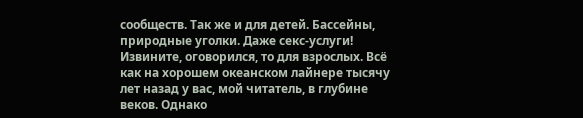сообществ. Так же и для детей. Бассейны, природные уголки. Даже секс-услуги! Извините, оговорился, то для взрослых. Всё как на хорошем океанском лайнере тысячу лет назад у вас, мой читатель, в глубине веков. Однако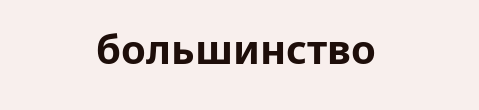большинство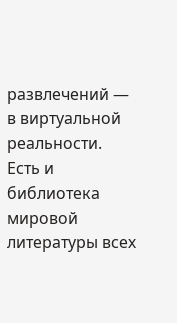развлечений — в виртуальной реальности. Есть и библиотека мировой литературы всех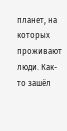планет, на которых проживают люди. Как-то зашёл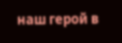наш герой в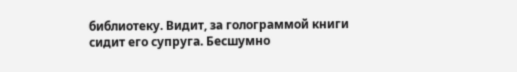библиотеку. Видит, за голограммой книги сидит его супруга. Бесшумно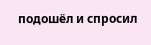подошёл и спросил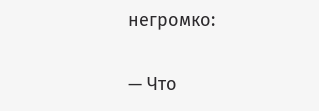негромко:

— Что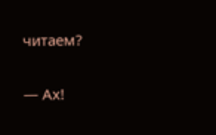читаем?

— Ах!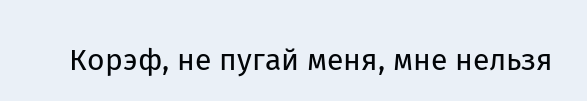Корэф, не пугай меня, мне нельзя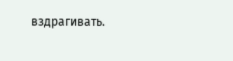вздрагивать.